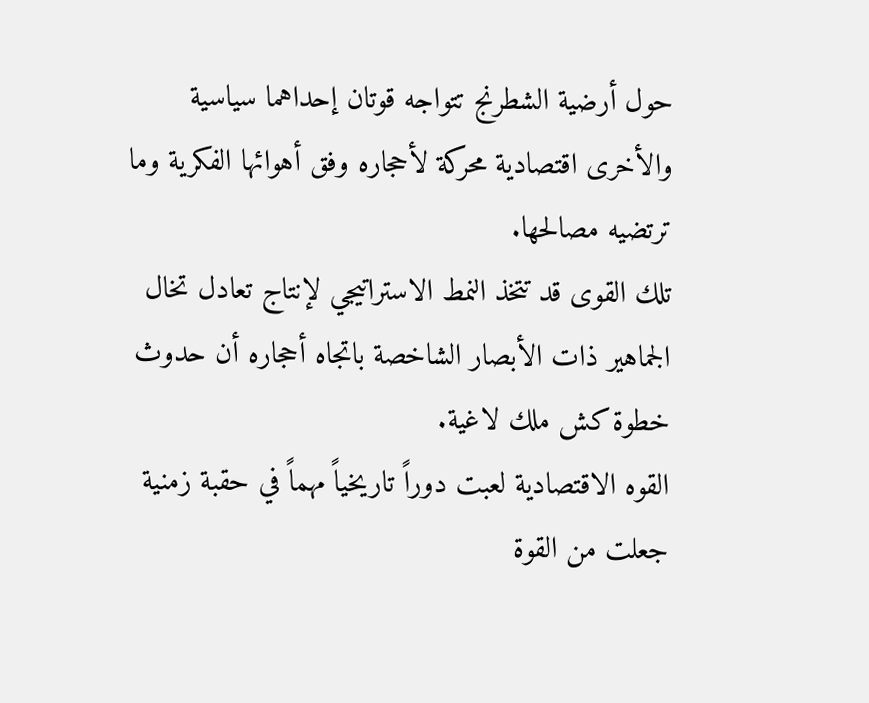حول أرضية الشطرنج تتواجه قوتان إحداهما سياسية والأخرى اقتصادية محركة لأحجاره وفق أهوائها الفكرية وما ترتضيه مصالحها.
تلك القوى قد تتخذ النمط الاستراتيجي لإنتاج تعادل تخال الجماهير ذات الأبصار الشاخصة باتجاه أحجاره أن حدوث خطوة كش ملك لاغية.
القوه الاقتصادية لعبت دوراً تاريخياً مهماً في حقبة زمنية جعلت من القوة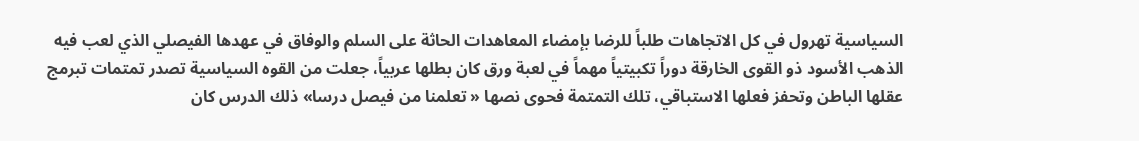السياسية تهرول في كل الاتجاهات طلباً للرضا بإمضاء المعاهدات الحاثة على السلم والوفاق في عهدها الفيصلي الذي لعب فيه الذهب الأسود ذو القوى الخارقة دوراً تكبيتياً مهماً في لعبة ورق كان بطلها عربياً، جعلت من القوه السياسية تصدر تمتمات تبرمج عقلها الباطن وتحفز فعلها الاستباقي، تلك التمتمة فحوى نصها « تعلمنا من فيصل درسا» ذلك الدرس كان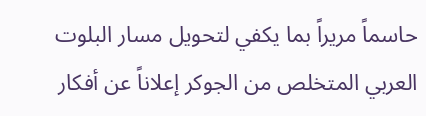حاسماً مريراً بما يكفي لتحويل مسار البلوت العربي المتخلص من الجوكر إعلاناً عن أفكار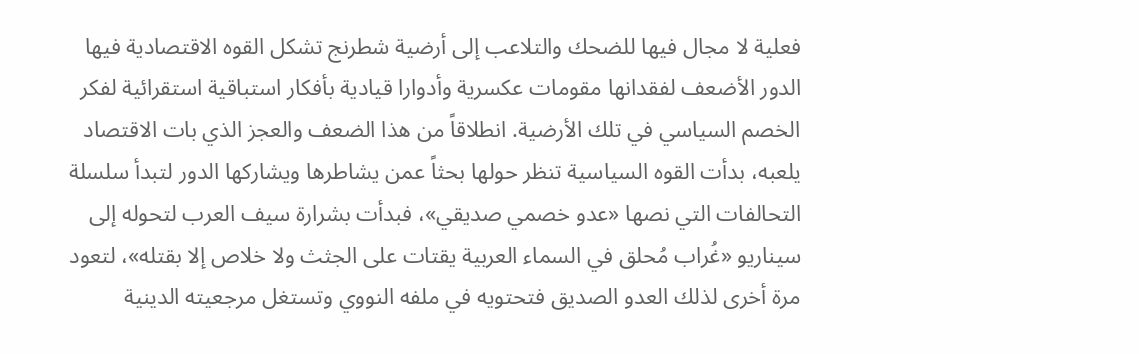فعلية لا مجال فيها للضحك والتلاعب إلى أرضية شطرنج تشكل القوه الاقتصادية فيها الدور الأضعف لفقدانها مقومات عكسرية وأدوارا قيادية بأفكار استباقية استقرائية لفكر الخصم السياسي في تلك الأرضية. انطلاقاً من هذا الضعف والعجز الذي بات الاقتصاد يلعبه، بدأت القوه السياسية تنظر حولها بحثاً عمن يشاطرها ويشاركها الدور لتبدأ سلسلة التحالفات التي نصها «عدو خصمي صديقي»، فبدأت بشرارة سيف العرب لتحوله إلى سيناريو «غُراب مُحلق في السماء العربية يقتات على الجثث ولا خلاص إلا بقتله»، لتعود مرة أخرى لذلك العدو الصديق فتحتويه في ملفه النووي وتستغل مرجعيته الدينية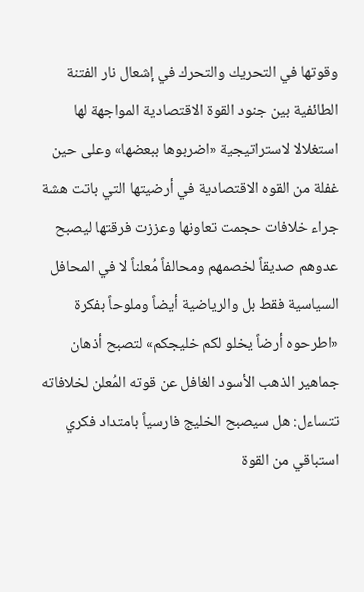وقوتها في التحريك والتحرك في إشعال نار الفتنة الطائفية بين جنود القوة الاقتصادية المواجهة لها استغلالا لاستراتيجية «اضربوها ببعضها» وعلى حين غفلة من القوه الاقتصادية في أرضيتها التي باتت هشة جراء خلافات حجمت تعاونها وعززت فرقتها ليصبح عدوهم صديقاً لخصمهم ومحالفاً مُعلناً لا في المحافل السياسية فقط بل والرياضية أيضاً وملوحاً بفكرة «اطرحوه أرضاً يخلو لكم خليجكم» لتصبح أذهان جماهير الذهب الأسود الغافل عن قوته المُعلن لخلافاته تتساءل: هل سيصبح الخليج فارسياً بامتداد فكري استباقي من القوة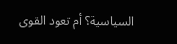السياسية؟ أم تعود القوى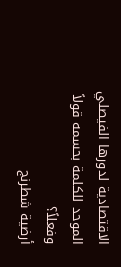الاقتصادية لدورها الفيصلي الموحد للكلمة بحسمه قولاً وفعلاً؟
أرضية شطرنج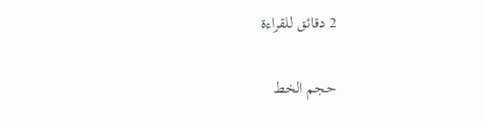2 دقائق للقراءة

حجم الخط